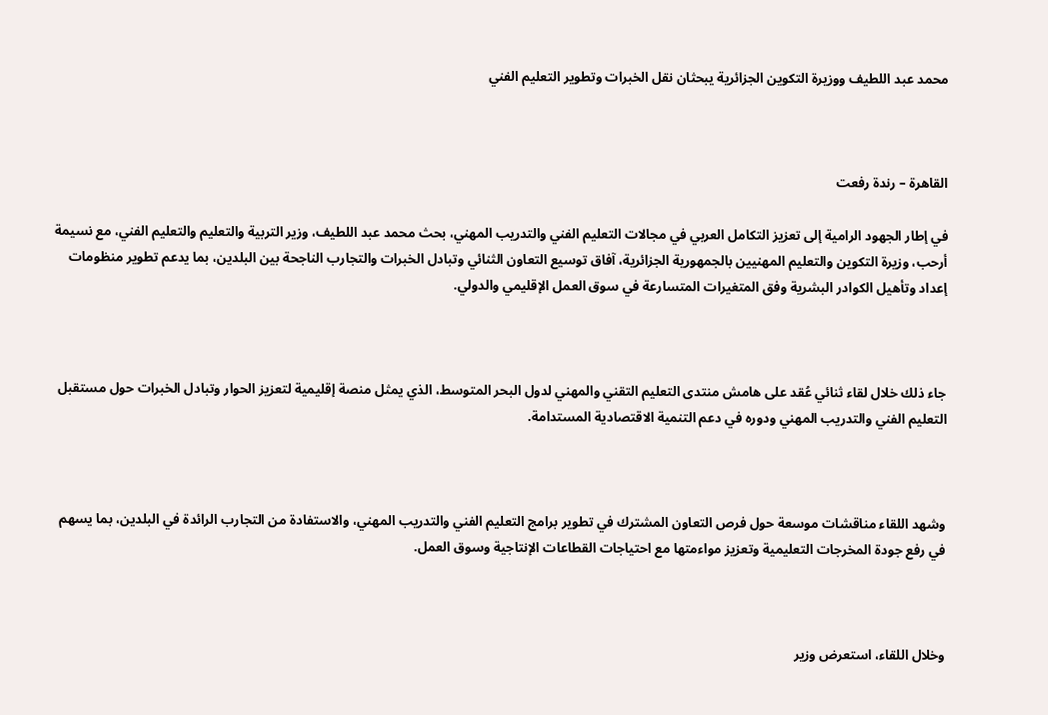محمد عبد اللطيف ووزيرة التكوين الجزائرية يبحثان نقل الخبرات وتطوير التعليم الفني



القاهرة – رندة رفعت

في إطار الجهود الرامية إلى تعزيز التكامل العربي في مجالات التعليم الفني والتدريب المهني، بحث محمد عبد اللطيف، وزير التربية والتعليم والتعليم الفني، مع نسيمة أرحب، وزيرة التكوين والتعليم المهنيين بالجمهورية الجزائرية، آفاق توسيع التعاون الثنائي وتبادل الخبرات والتجارب الناجحة بين البلدين، بما يدعم تطوير منظومات إعداد وتأهيل الكوادر البشرية وفق المتغيرات المتسارعة في سوق العمل الإقليمي والدولي.



جاء ذلك خلال لقاء ثنائي عُقد على هامش منتدى التعليم التقني والمهني لدول البحر المتوسط، الذي يمثل منصة إقليمية لتعزيز الحوار وتبادل الخبرات حول مستقبل التعليم الفني والتدريب المهني ودوره في دعم التنمية الاقتصادية المستدامة.



وشهد اللقاء مناقشات موسعة حول فرص التعاون المشترك في تطوير برامج التعليم الفني والتدريب المهني، والاستفادة من التجارب الرائدة في البلدين، بما يسهم في رفع جودة المخرجات التعليمية وتعزيز مواءمتها مع احتياجات القطاعات الإنتاجية وسوق العمل.



وخلال اللقاء، استعرض وزير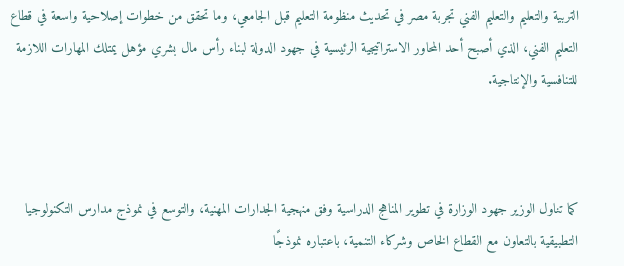التربية والتعليم والتعليم الفني تجربة مصر في تحديث منظومة التعليم قبل الجامعي، وما تحقق من خطوات إصلاحية واسعة في قطاع التعليم الفني، الذي أصبح أحد المحاور الاستراتيجية الرئيسية في جهود الدولة لبناء رأس مال بشري مؤهل يمتلك المهارات اللازمة للتنافسية والإنتاجية.



كما تناول الوزير جهود الوزارة في تطوير المناهج الدراسية وفق منهجية الجدارات المهنية، والتوسع في نموذج مدارس التكنولوجيا التطبيقية بالتعاون مع القطاع الخاص وشركاء التنمية، باعتباره نموذجًا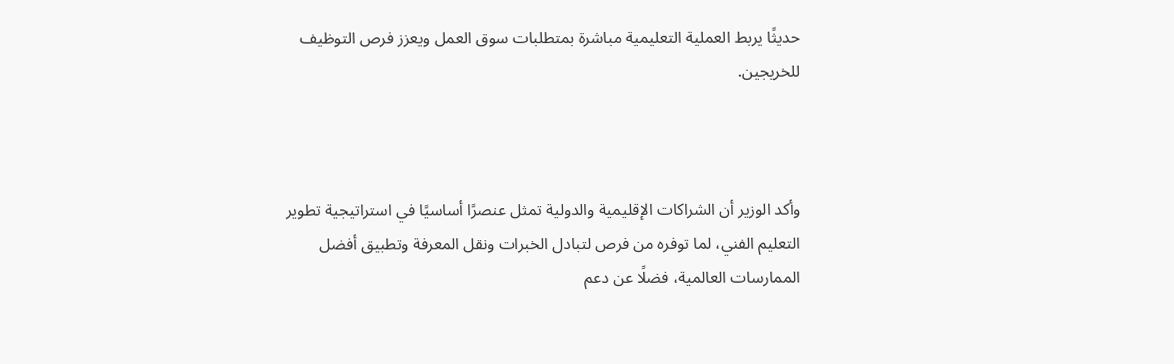حديثًا يربط العملية التعليمية مباشرة بمتطلبات سوق العمل ويعزز فرص التوظيف للخريجين.



وأكد الوزير أن الشراكات الإقليمية والدولية تمثل عنصرًا أساسيًا في استراتيجية تطوير التعليم الفني، لما توفره من فرص لتبادل الخبرات ونقل المعرفة وتطبيق أفضل الممارسات العالمية، فضلًا عن دعم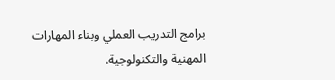برامج التدريب العملي وبناء المهارات المهنية والتكنولوجية.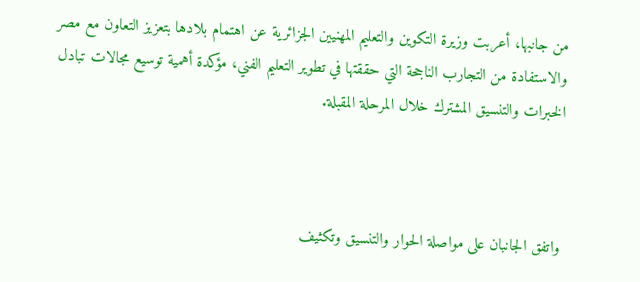من جانبها، أعربت وزيرة التكوين والتعليم المهنيين الجزائرية عن اهتمام بلادها بتعزيز التعاون مع مصر والاستفادة من التجارب الناجحة التي حققتها في تطوير التعليم الفني، مؤكدة أهمية توسيع مجالات تبادل الخبرات والتنسيق المشترك خلال المرحلة المقبلة.



واتفق الجانبان على مواصلة الحوار والتنسيق وتكثيف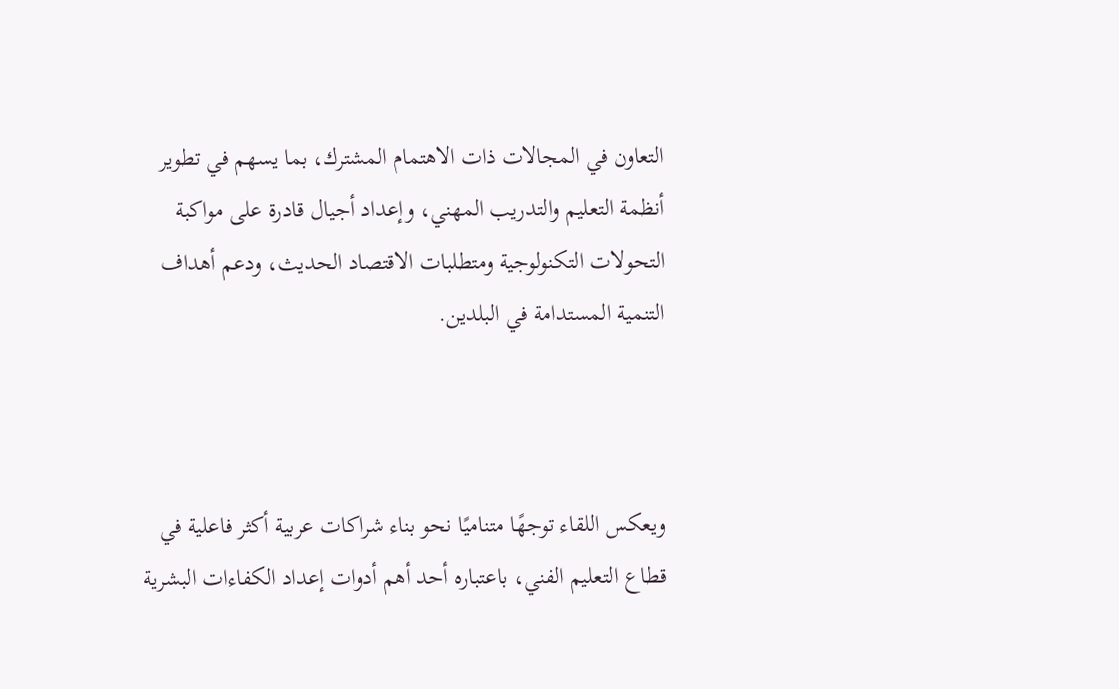التعاون في المجالات ذات الاهتمام المشترك، بما يسهم في تطوير أنظمة التعليم والتدريب المهني، وإعداد أجيال قادرة على مواكبة التحولات التكنولوجية ومتطلبات الاقتصاد الحديث، ودعم أهداف التنمية المستدامة في البلدين.



ويعكس اللقاء توجهًا متناميًا نحو بناء شراكات عربية أكثر فاعلية في قطاع التعليم الفني، باعتباره أحد أهم أدوات إعداد الكفاءات البشرية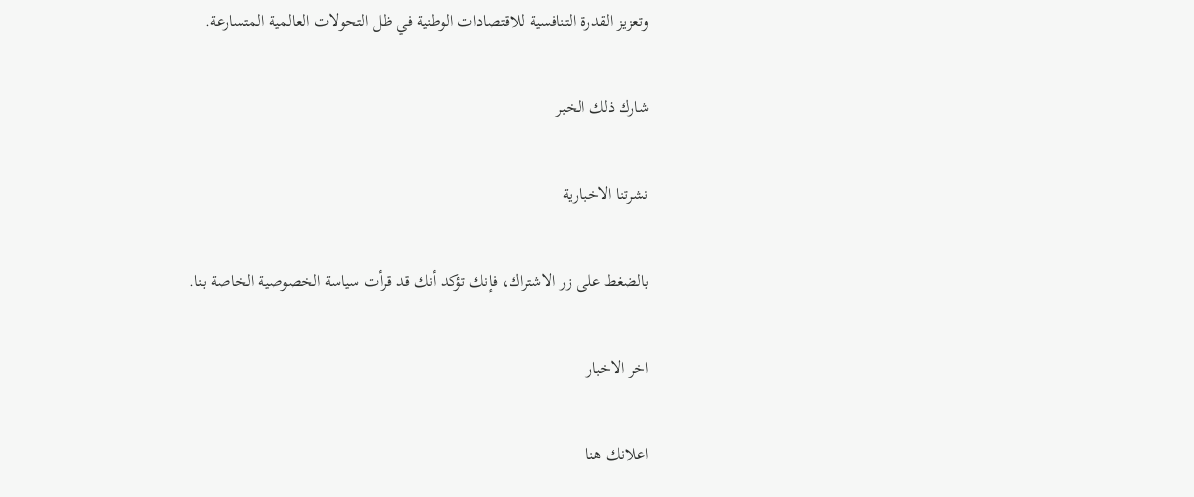وتعزيز القدرة التنافسية للاقتصادات الوطنية في ظل التحولات العالمية المتسارعة.

شارك ذلك الخبر

نشرتنا الاخبارية

بالضغط على زر الاشتراك، فإنك تؤكد أنك قد قرأت سياسة الخصوصية الخاصة بنا.

اخر الاخبار

اعلانك هنا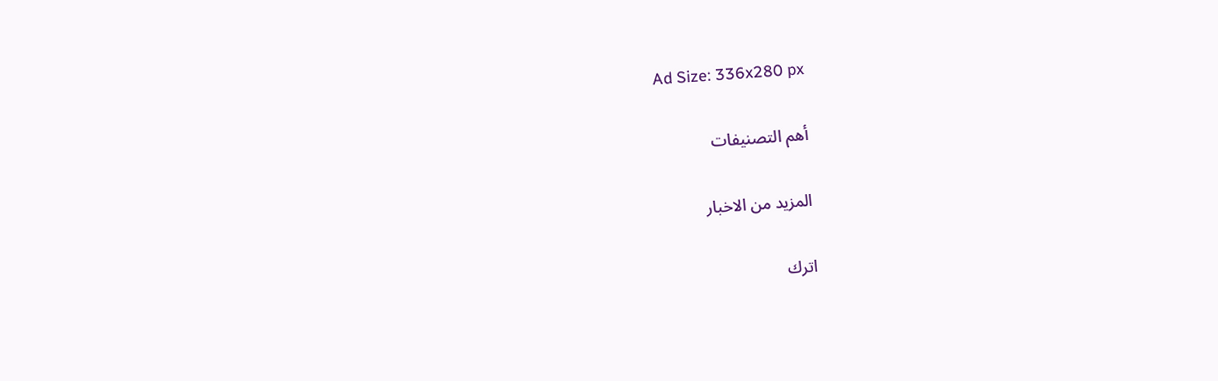Ad Size: 336x280 px

أهم التصنيفات

المزيد من الاخبار

اترك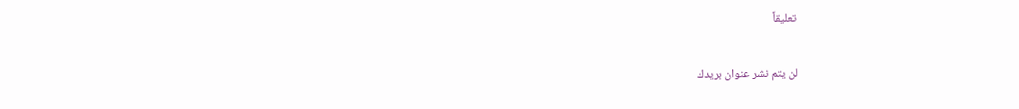تعليقاً

لن يتم نشر عنوان بريدك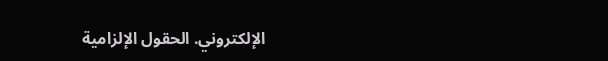الإلكتروني. الحقول الإلزامية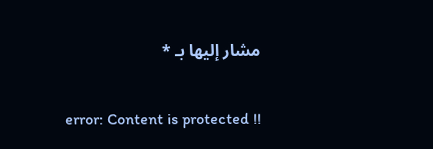مشار إليها بـ *

error: Content is protected !!